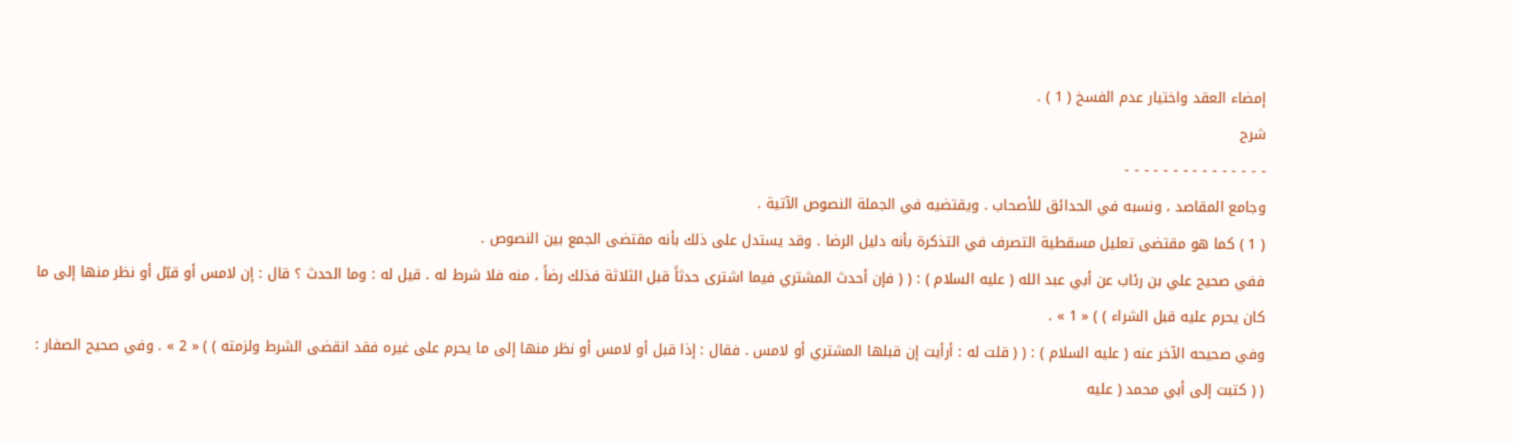إمضاء العقد واختيار عدم الفسخ ( 1 ) .
شرح
- - - - - - - - - - - - - - -
وجامع المقاصد ، ونسبه في الحدائق للأصحاب . ويقتضيه في الجملة النصوص الآتية .
( 1 ) كما هو مقتضى تعليل مسقطية التصرف في التذكرة بأنه دليل الرضا . وقد يستدل على ذلك بأنه مقتضى الجمع بين النصوص .
ففي صحيح علي بن رئاب عن أبي عبد الله ( عليه السلام ) : ( ( فإن أحدث المشتري فيما اشترى حدثاً قبل الثلاثة فذلك رضاً ، منه فلا شرط له . قيل له : وما الحدث ؟ قال : إن لامس أو قبّل أو نظر منها إلى ما كان يحرم عليه قبل الشراء ) ) « 1 » .
وفي صحيحه الآخر عنه ( عليه السلام ) : ( ( قلت له : أرأيت إن قبلها المشتري أو لامس . فقال : إذا قبل أو لامس أو نظر منها إلى ما يحرم على غيره فقد انقضى الشرط ولزمته ) ) « 2 » . وفي صحيح الصفار : ( ( كتبت إلى أبي محمد ( عليه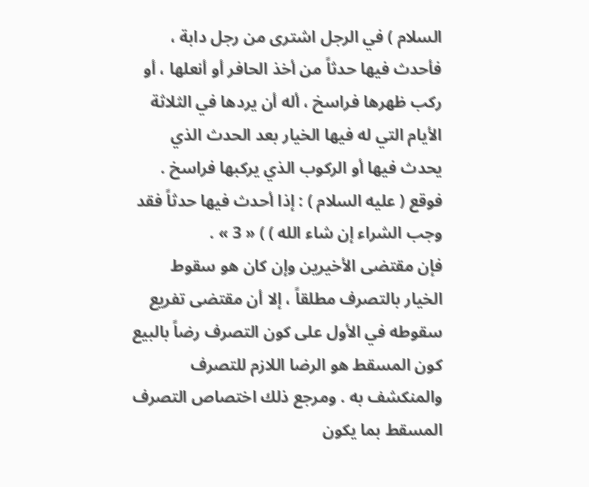السلام ) في الرجل اشترى من رجل دابة ، فأحدث فيها حدثاً من أخذ الحافر أو أنعلها ، أو ركب ظهرها فراسخ ، أله أن يردها في الثلاثة الأيام التي له فيها الخيار بعد الحدث الذي يحدث فيها أو الركوب الذي يركبها فراسخ . فوقع ( عليه السلام ) : إذا أحدث فيها حدثاً فقد وجب الشراء إن شاء الله ) ) « 3 » .
فإن مقتضى الأخيرين وإن كان هو سقوط الخيار بالتصرف مطلقاً ، إلا أن مقتضى تفريع سقوطه في الأول على كون التصرف رضاً بالبيع كون المسقط هو الرضا اللازم للتصرف والمنكشف به . ومرجع ذلك اختصاص التصرف المسقط بما يكون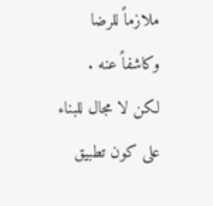ملازماً للرضا وكاشفاً عنه .
لكن لا مجال للبناء على كون تطبيق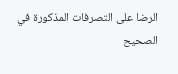الرضا على التصرفات المذكورة في الصحيح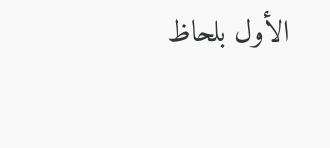الأول بلحاظ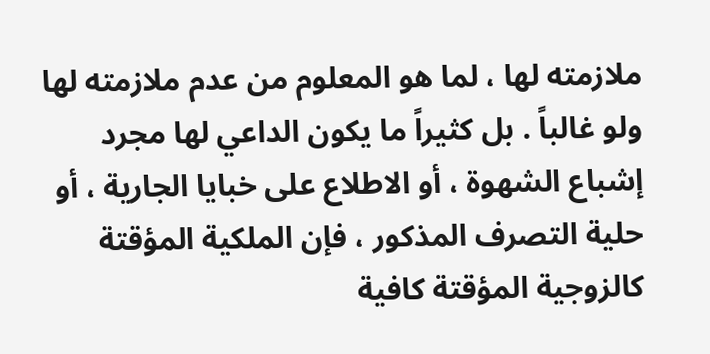ملازمته لها ، لما هو المعلوم من عدم ملازمته لها ولو غالباً . بل كثيراً ما يكون الداعي لها مجرد إشباع الشهوة ، أو الاطلاع على خبايا الجارية ، أو حلية التصرف المذكور ، فإن الملكية المؤقتة كالزوجية المؤقتة كافية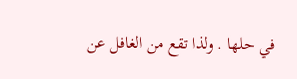في حلها . ولذا تقع من الغافل عن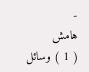-
هامش
( 1 ) وسائل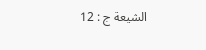الشيعة ج : 12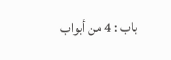باب : 4 من أبواب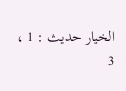الخيار حديث : 1 ، 3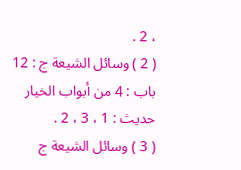، 2 .
( 2 ) وسائل الشيعة ج : 12 باب : 4 من أبواب الخيار حديث : 1 ، 3 ، 2 .
( 3 ) وسائل الشيعة ج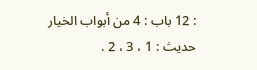: 12 باب : 4 من أبواب الخيار حديث : 1 ، 3 ، 2 .